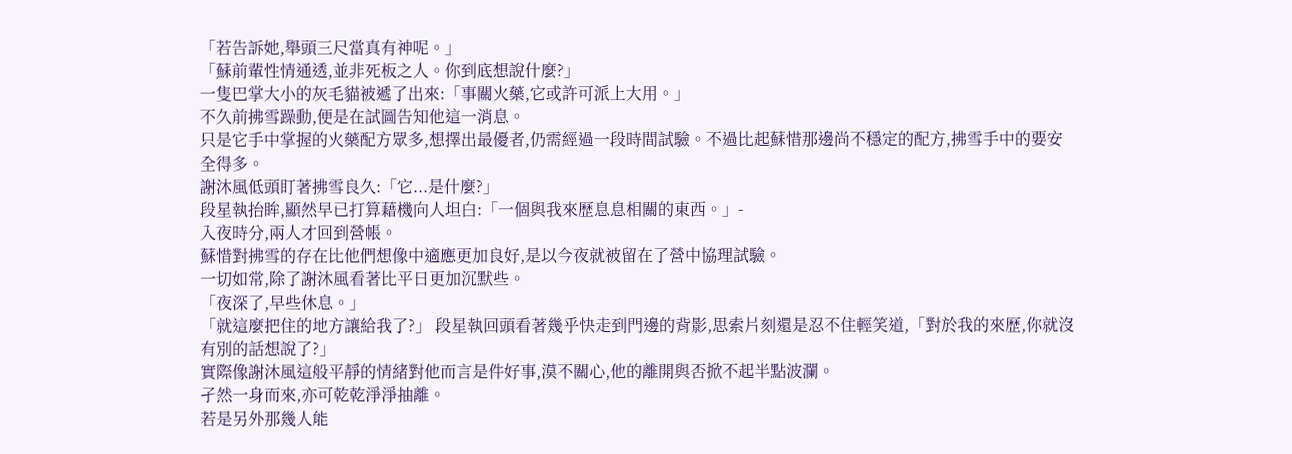「若告訴她,舉頭三尺當真有神呢。」
「蘇前輩性情通透,並非死板之人。你到底想說什麼?」
一隻巴掌大小的灰毛貓被遞了出來:「事關火藥,它或許可派上大用。」
不久前拂雪躁動,便是在試圖告知他這一消息。
只是它手中掌握的火藥配方眾多,想擇出最優者,仍需經過一段時間試驗。不過比起蘇惜那邊尚不穩定的配方,拂雪手中的要安全得多。
謝沐風低頭盯著拂雪良久:「它...是什麼?」
段星執抬眸,顯然早已打算藉機向人坦白:「一個與我來歷息息相關的東西。」-
入夜時分,兩人才回到營帳。
蘇惜對拂雪的存在比他們想像中適應更加良好,是以今夜就被留在了營中協理試驗。
一切如常,除了謝沐風看著比平日更加沉默些。
「夜深了,早些休息。」
「就這麼把住的地方讓給我了?」 段星執回頭看著幾乎快走到門邊的背影,思索片刻還是忍不住輕笑道,「對於我的來歷,你就沒有別的話想說了?」
實際像謝沐風這般平靜的情緒對他而言是件好事,漠不關心,他的離開與否掀不起半點波瀾。
孑然一身而來,亦可乾乾淨淨抽離。
若是另外那幾人能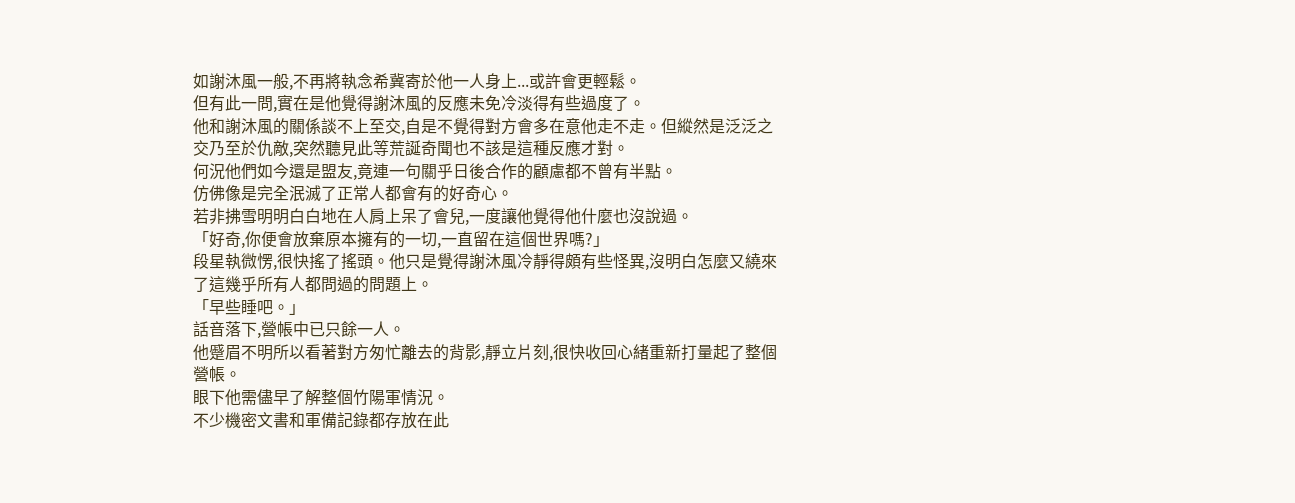如謝沐風一般,不再將執念希冀寄於他一人身上...或許會更輕鬆。
但有此一問,實在是他覺得謝沐風的反應未免冷淡得有些過度了。
他和謝沐風的關係談不上至交,自是不覺得對方會多在意他走不走。但縱然是泛泛之交乃至於仇敵,突然聽見此等荒誕奇聞也不該是這種反應才對。
何況他們如今還是盟友,竟連一句關乎日後合作的顧慮都不曾有半點。
仿佛像是完全泯滅了正常人都會有的好奇心。
若非拂雪明明白白地在人肩上呆了會兒,一度讓他覺得他什麼也沒說過。
「好奇,你便會放棄原本擁有的一切,一直留在這個世界嗎?」
段星執微愣,很快搖了搖頭。他只是覺得謝沐風冷靜得頗有些怪異,沒明白怎麼又繞來了這幾乎所有人都問過的問題上。
「早些睡吧。」
話音落下,營帳中已只餘一人。
他蹙眉不明所以看著對方匆忙離去的背影,靜立片刻,很快收回心緒重新打量起了整個營帳。
眼下他需儘早了解整個竹陽軍情況。
不少機密文書和軍備記錄都存放在此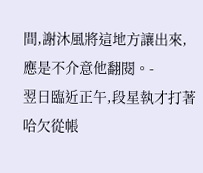間,謝沐風將這地方讓出來,應是不介意他翻閱。-
翌日臨近正午,段星執才打著哈欠從帳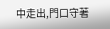中走出,門口守著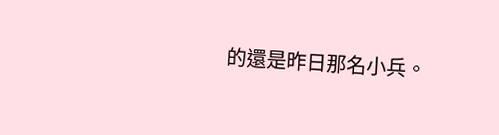的還是昨日那名小兵。